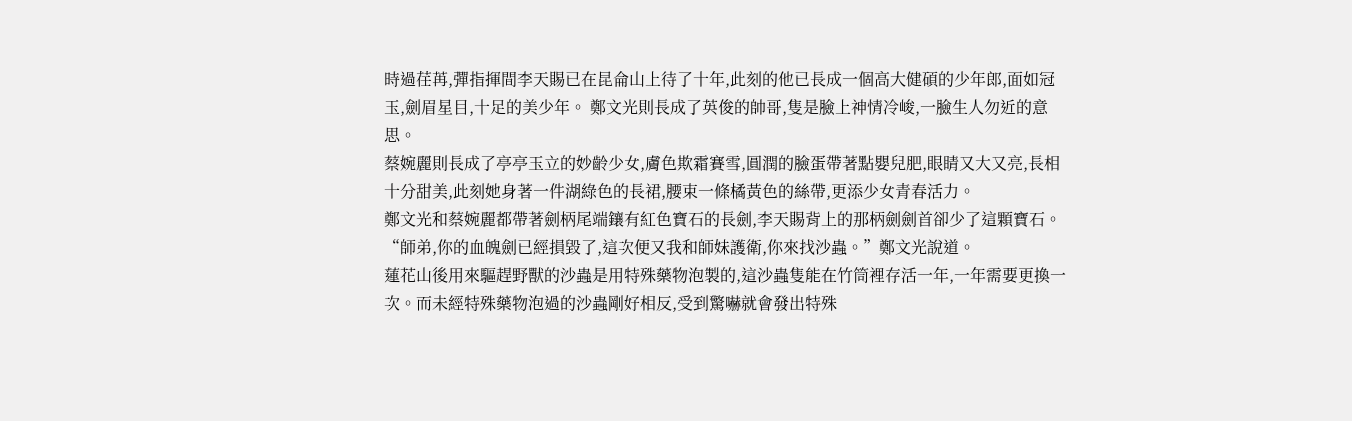時過荏苒,彈指揮間李天賜已在昆侖山上待了十年,此刻的他已長成一個高大健碩的少年郎,面如冠玉,劍眉星目,十足的美少年。 鄭文光則長成了英俊的帥哥,隻是臉上神情冷峻,一臉生人勿近的意思。
蔡婉麗則長成了亭亭玉立的妙齡少女,膚色欺霜賽雪,圓潤的臉蛋帶著點嬰兒肥,眼睛又大又亮,長相十分甜美,此刻她身著一件湖綠色的長裙,腰束一條橘黃色的絲帶,更添少女青春活力。
鄭文光和蔡婉麗都帶著劍柄尾端鑲有紅色寶石的長劍,李天賜背上的那柄劍劍首卻少了這顆寶石。
“師弟,你的血魄劍已經損毀了,這次便又我和師妹護衛,你來找沙蟲。”鄭文光說道。
蓮花山後用來驅趕野獸的沙蟲是用特殊藥物泡製的,這沙蟲隻能在竹筒裡存活一年,一年需要更換一次。而未經特殊藥物泡過的沙蟲剛好相反,受到驚嚇就會發出特殊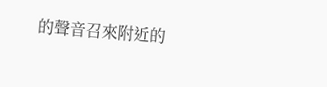的聲音召來附近的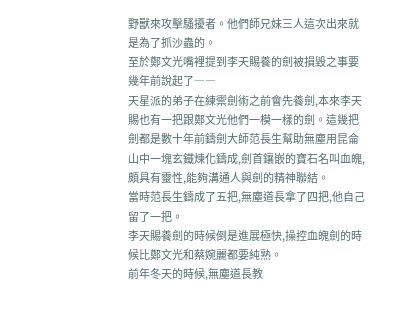野獸來攻擊騷擾者。他們師兄妹三人這次出來就是為了抓沙蟲的。
至於鄭文光嘴裡提到李天賜養的劍被損毀之事要幾年前說起了――
天星派的弟子在練禦劍術之前會先養劍,本來李天賜也有一把跟鄭文光他們一模一樣的劍。這幾把劍都是數十年前鑄劍大師范長生幫助無塵用昆侖山中一塊玄鐵煉化鑄成,劍首鑲嵌的寶石名叫血魄,頗具有靈性,能夠溝通人與劍的精神聯結。
當時范長生鑄成了五把,無塵道長拿了四把,他自己留了一把。
李天賜養劍的時候倒是進展極快,操控血魄劍的時候比鄭文光和蔡婉麗都要純熟。
前年冬天的時候,無塵道長教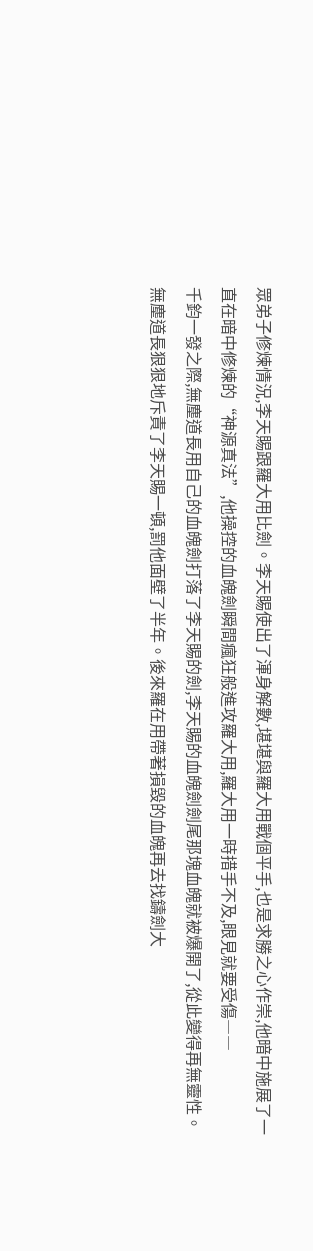眾弟子修煉情況,李天賜跟羅大用比劍。李天賜使出了渾身解數,堪堪與羅大用戰個平手,也是求勝之心作崇,他暗中施展了一直在暗中修煉的“神源真法”,他操控的血魄劍瞬間瘋狂般進攻羅大用,羅大用一時措手不及,眼見就要受傷――
千鈞一發之際,無塵道長用自己的血魄劍打落了李天賜的劍,李天賜的血魄劍劍尾那塊血魄就被爆開了,從此變得再無靈性。無塵道長狠狠地斥責了李天賜一頓,罰他面壁了半年。後來羅在用帶著損毀的血魄再去找鑄劍大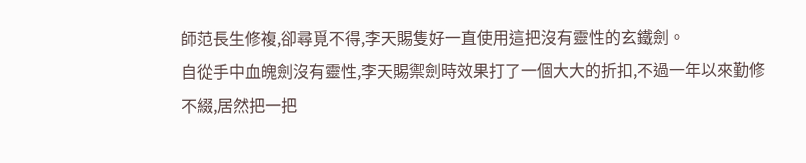師范長生修複,卻尋覓不得,李天賜隻好一直使用這把沒有靈性的玄鐵劍。
自從手中血魄劍沒有靈性,李天賜禦劍時效果打了一個大大的折扣,不過一年以來勤修不綴,居然把一把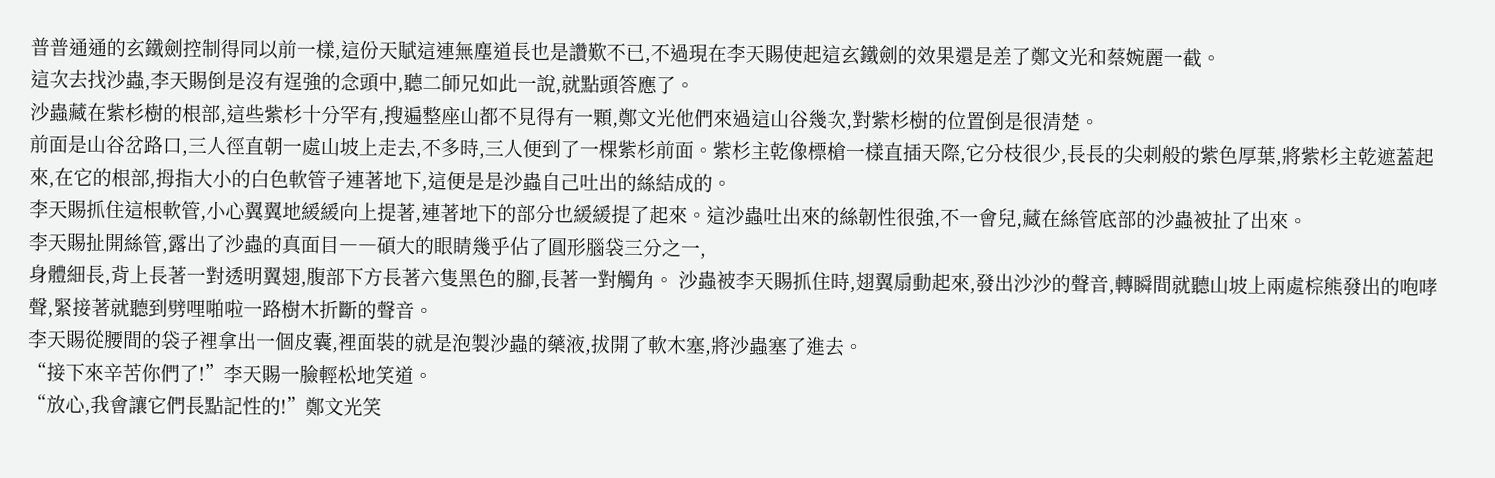普普通通的玄鐵劍控制得同以前一樣,這份天賦這連無塵道長也是讚歎不已,不過現在李天賜使起這玄鐵劍的效果還是差了鄭文光和蔡婉麗一截。
這次去找沙蟲,李天賜倒是沒有逞強的念頭中,聽二師兄如此一說,就點頭答應了。
沙蟲藏在紫杉樹的根部,這些紫杉十分罕有,搜遍整座山都不見得有一顆,鄭文光他們來過這山谷幾次,對紫杉樹的位置倒是很清楚。
前面是山谷岔路口,三人徑直朝一處山坡上走去,不多時,三人便到了一棵紫杉前面。紫杉主乾像標槍一樣直插天際,它分枝很少,長長的尖刺般的紫色厚葉,將紫杉主乾遮蓋起來,在它的根部,拇指大小的白色軟管子連著地下,這便是是沙蟲自己吐出的絲結成的。
李天賜抓住這根軟管,小心翼翼地緩緩向上提著,連著地下的部分也緩緩提了起來。這沙蟲吐出來的絲韌性很強,不一會兒,藏在絲管底部的沙蟲被扯了出來。
李天賜扯開絲管,露出了沙蟲的真面目――碩大的眼睛幾乎佔了圓形腦袋三分之一,
身體細長,背上長著一對透明翼翅,腹部下方長著六隻黑色的腳,長著一對觸角。 沙蟲被李天賜抓住時,翅翼扇動起來,發出沙沙的聲音,轉瞬間就聽山坡上兩處棕熊發出的咆哮聲,緊接著就聽到劈哩啪啦一路樹木折斷的聲音。
李天賜從腰間的袋子裡拿出一個皮囊,裡面裝的就是泡製沙蟲的藥液,拔開了軟木塞,將沙蟲塞了進去。
“接下來辛苦你們了!”李天賜一臉輕松地笑道。
“放心,我會讓它們長點記性的!”鄭文光笑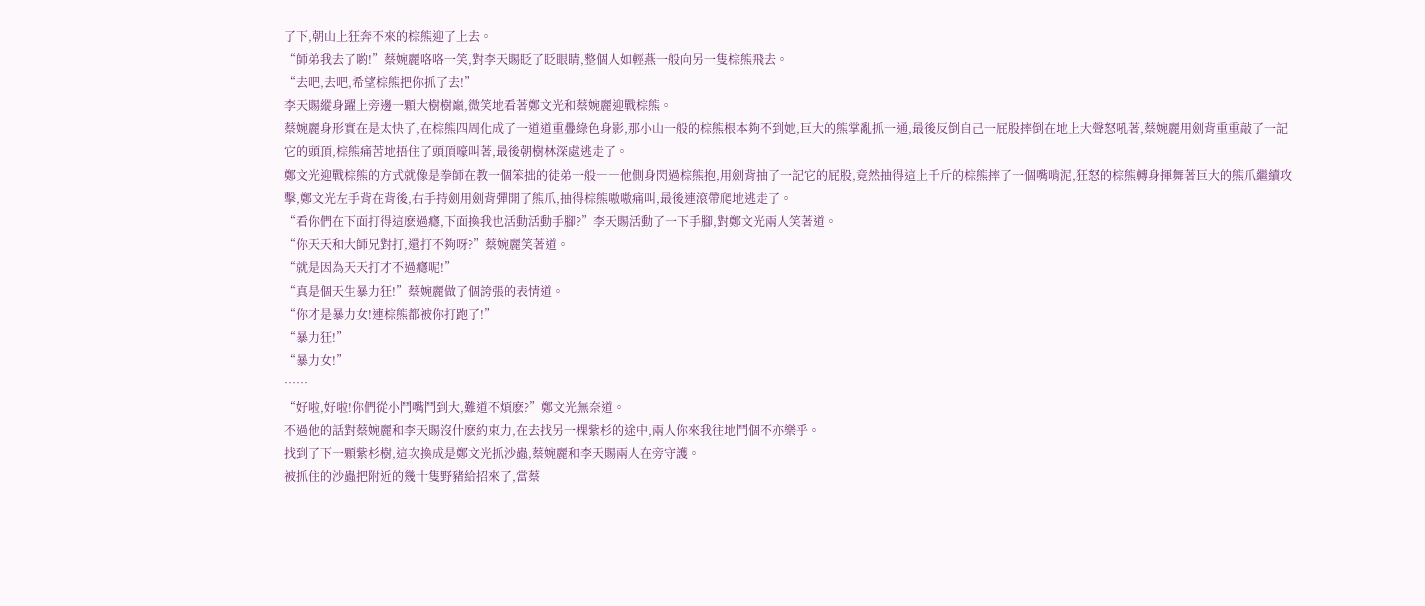了下,朝山上狂奔不來的棕熊迎了上去。
“師弟我去了喲!”蔡婉麗咯咯一笑,對李天賜眨了眨眼睛,整個人如輕燕一般向另一隻棕熊飛去。
“去吧,去吧,希望棕熊把你抓了去!”
李天賜縱身躍上旁邊一顆大樹樹巔,微笑地看著鄭文光和蔡婉麗迎戰棕熊。
蔡婉麗身形實在是太快了,在棕熊四周化成了一道道重疊綠色身影,那小山一般的棕熊根本夠不到她,巨大的熊掌亂抓一通,最後反倒自己一屁股摔倒在地上大聲怒吼著,蔡婉麗用劍背重重敲了一記它的頭頂,棕熊痛苦地捂住了頭頂嚎叫著,最後朝樹林深處逃走了。
鄭文光迎戰棕熊的方式就像是拳師在教一個笨拙的徒弟一般――他側身閃過棕熊抱,用劍背抽了一記它的屁股,竟然抽得這上千斤的棕熊摔了一個嘴啃泥,狂怒的棕熊轉身揮舞著巨大的熊爪繼續攻擊,鄭文光左手背在背後,右手持劍用劍背彈開了熊爪,抽得棕熊嗷嗷痛叫,最後連滾帶爬地逃走了。
“看你們在下面打得這麽過癮,下面換我也活動活動手腳?”李天賜活動了一下手腳,對鄭文光兩人笑著道。
“你天天和大師兄對打,還打不夠呀?”蔡婉麗笑著道。
“就是因為天天打才不過癮呢!”
“真是個天生暴力狂!”蔡婉麗做了個誇張的表情道。
“你才是暴力女!連棕熊都被你打跑了!”
“暴力狂!”
“暴力女!”
……
“好啦,好啦!你們從小鬥嘴鬥到大,難道不煩麽?”鄭文光無奈道。
不過他的話對蔡婉麗和李天賜沒什麽約束力,在去找另一棵紫杉的途中,兩人你來我往地鬥個不亦樂乎。
找到了下一顆紫杉樹,這次換成是鄭文光抓沙蟲,蔡婉麗和李天賜兩人在旁守護。
被抓住的沙蟲把附近的幾十隻野豬給招來了,當蔡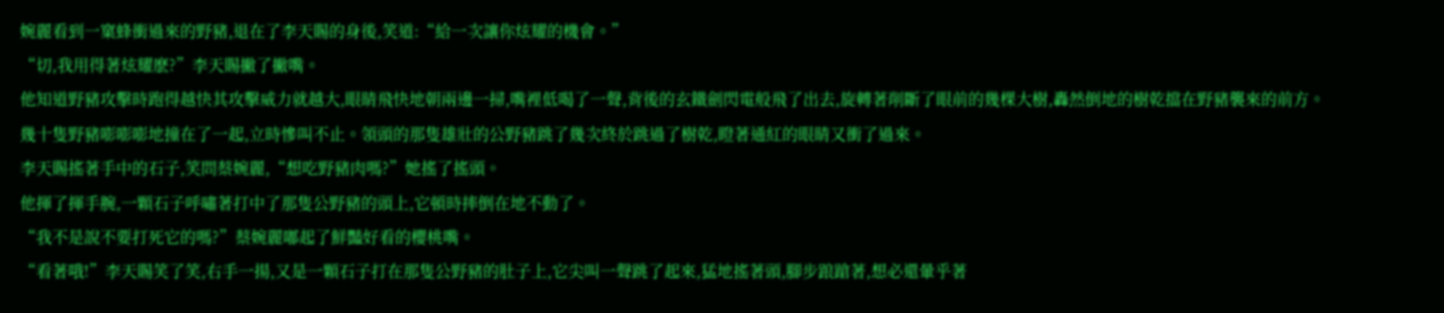婉麗看到一窠蜂衝過來的野豬,退在了李天賜的身後,笑道:“給一次讓你炫耀的機會。”
“切,我用得著炫耀麽?”李天賜撇了撇嘴。
他知道野豬攻擊時跑得越快其攻擊威力就越大,眼睛飛快地朝兩邊一掃,嘴裡低喝了一聲,背後的玄鐵劍閃電般飛了出去,旋轉著削斷了眼前的幾棵大樹,轟然倒地的樹乾擋在野豬襲來的前方。
幾十隻野豬嘭嘭嘭地撞在了一起,立時慘叫不止。領頭的那隻雄壯的公野豬跳了幾次終於跳過了樹乾,瞪著通紅的眼睛又衝了過來。
李天賜搖著手中的石子,笑問蔡婉麗,“想吃野豬肉嗎?”她搖了搖頭。
他揮了揮手腕,一顆石子呼嘯著打中了那隻公野豬的頭上,它頓時摔倒在地不動了。
“我不是說不要打死它的嗎?”蔡婉麗嘟起了鮮豔好看的櫻桃嘴。
“看著哦!”李天賜笑了笑,右手一揚,又是一顆石子打在那隻公野豬的肚子上,它尖叫一聲跳了起來,猛地搖著頭,腳步踉蹌著,想必還暈乎著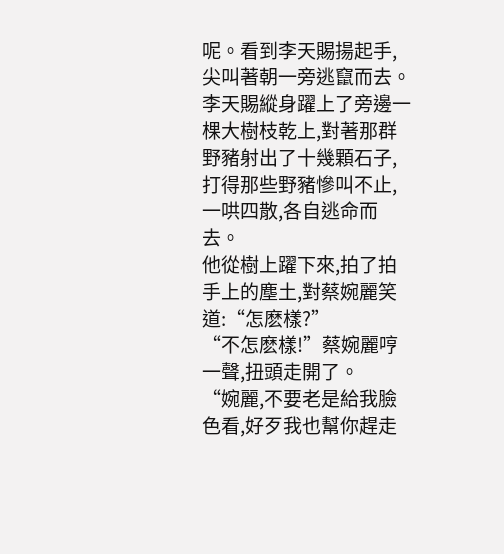呢。看到李天賜揚起手,尖叫著朝一旁逃竄而去。
李天賜縱身躍上了旁邊一棵大樹枝乾上,對著那群野豬射出了十幾顆石子,打得那些野豬慘叫不止,一哄四散,各自逃命而去。
他從樹上躍下來,拍了拍手上的塵土,對蔡婉麗笑道:“怎麽樣?”
“不怎麽樣!”蔡婉麗哼一聲,扭頭走開了。
“婉麗,不要老是給我臉色看,好歹我也幫你趕走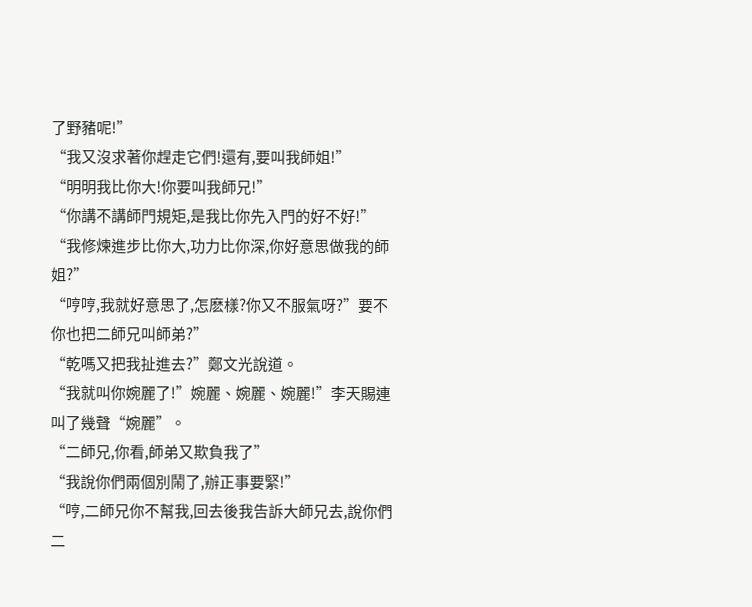了野豬呢!”
“我又沒求著你趕走它們!還有,要叫我師姐!”
“明明我比你大!你要叫我師兄!”
“你講不講師門規矩,是我比你先入門的好不好!”
“我修煉進步比你大,功力比你深,你好意思做我的師姐?”
“哼哼,我就好意思了,怎麽樣?你又不服氣呀?”要不你也把二師兄叫師弟?”
“乾嗎又把我扯進去?”鄭文光說道。
“我就叫你婉麗了!”婉麗、婉麗、婉麗!”李天賜連叫了幾聲“婉麗”。
“二師兄,你看,師弟又欺負我了”
“我說你們兩個別鬧了,辦正事要緊!”
“哼,二師兄你不幫我,回去後我告訴大師兄去,說你們二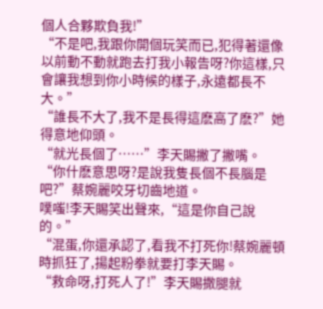個人合夥欺負我!”
“不是吧,我跟你開個玩笑而已,犯得著還像以前動不動就跑去打我小報告呀?你這樣,只會讓我想到你小時候的樣子,永遠都長不大。”
“誰長不大了,我不是長得這麽高了麽?”她得意地仰頭。
“就光長個了……”李天賜撇了撇嘴。
“你什麽意思呀?是說我隻長個不長腦是吧?”蔡婉麗咬牙切齒地道。
噗嗤!李天賜笑出聲來,“這是你自己說的。”
“混蛋,你還承認了,看我不打死你!蔡婉麗頓時抓狂了,揚起粉拳就要打李天賜。
“救命呀,打死人了!”李天賜撒腿就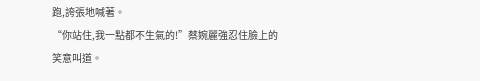跑,誇張地喊著。
“你站住,我一點都不生氣的!”蔡婉麗強忍住臉上的笑意叫道。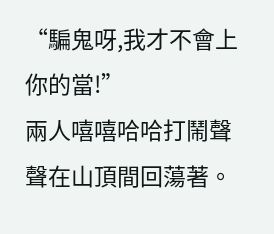“騙鬼呀,我才不會上你的當!”
兩人嘻嘻哈哈打鬧聲聲在山頂間回蕩著。